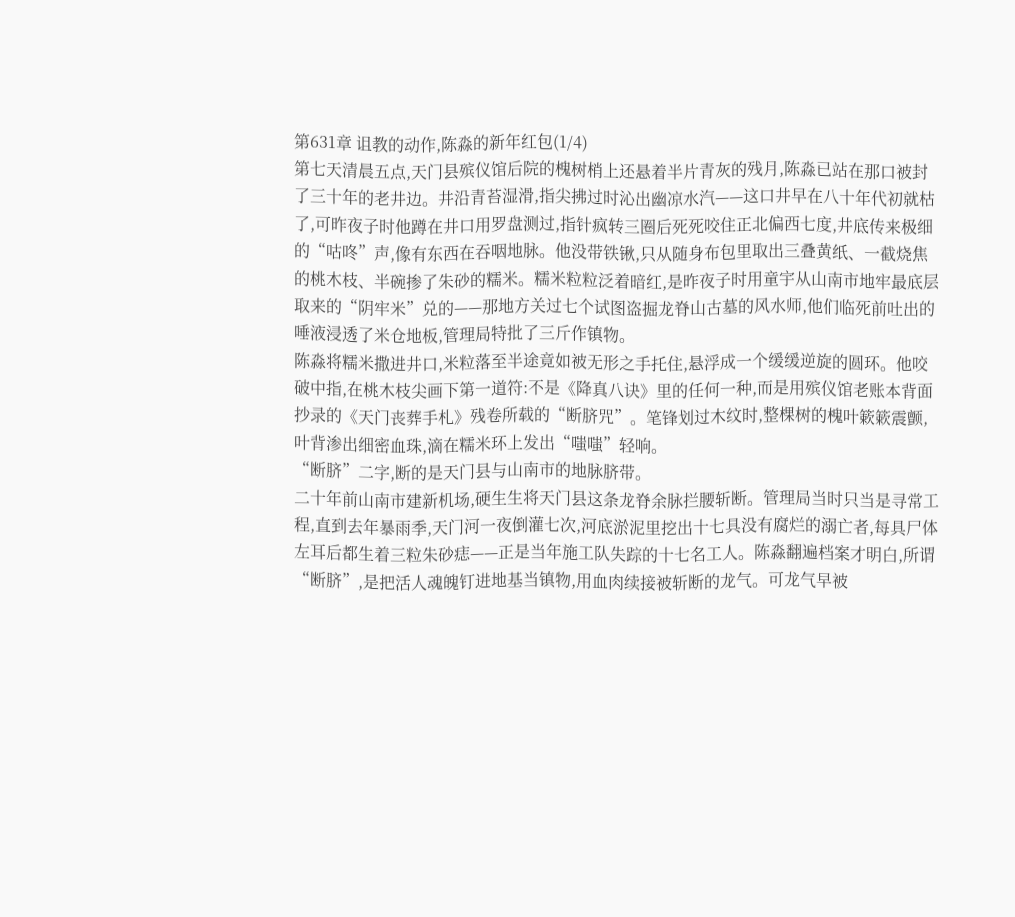第631章 诅教的动作,陈淼的新年红包(1/4)
第七天清晨五点,天门县殡仪馆后院的槐树梢上还悬着半片青灰的残月,陈淼已站在那口被封了三十年的老井边。井沿青苔湿滑,指尖拂过时沁出幽凉水汽——这口井早在八十年代初就枯了,可昨夜子时他蹲在井口用罗盘测过,指针疯转三圈后死死咬住正北偏西七度,井底传来极细的“咕咚”声,像有东西在吞咽地脉。他没带铁锹,只从随身布包里取出三叠黄纸、一截烧焦的桃木枝、半碗掺了朱砂的糯米。糯米粒粒泛着暗红,是昨夜子时用童宇从山南市地牢最底层取来的“阴牢米”兑的——那地方关过七个试图盗掘龙脊山古墓的风水师,他们临死前吐出的唾液浸透了米仓地板,管理局特批了三斤作镇物。
陈淼将糯米撒进井口,米粒落至半途竟如被无形之手托住,悬浮成一个缓缓逆旋的圆环。他咬破中指,在桃木枝尖画下第一道符:不是《降真八诀》里的任何一种,而是用殡仪馆老账本背面抄录的《天门丧葬手札》残卷所载的“断脐咒”。笔锋划过木纹时,整棵树的槐叶簌簌震颤,叶背渗出细密血珠,滴在糯米环上发出“嗤嗤”轻响。
“断脐”二字,断的是天门县与山南市的地脉脐带。
二十年前山南市建新机场,硬生生将天门县这条龙脊余脉拦腰斩断。管理局当时只当是寻常工程,直到去年暴雨季,天门河一夜倒灌七次,河底淤泥里挖出十七具没有腐烂的溺亡者,每具尸体左耳后都生着三粒朱砂痣——正是当年施工队失踪的十七名工人。陈淼翻遍档案才明白,所谓“断脐”,是把活人魂魄钉进地基当镇物,用血肉续接被斩断的龙气。可龙气早被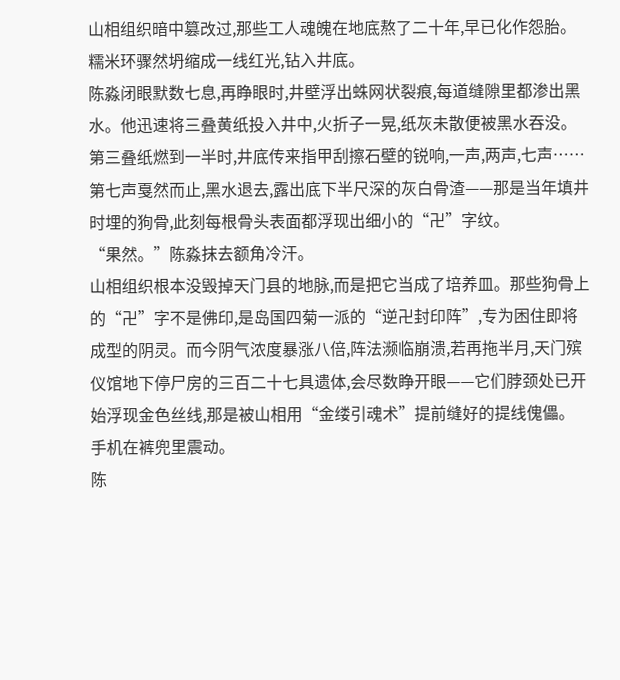山相组织暗中篡改过,那些工人魂魄在地底熬了二十年,早已化作怨胎。
糯米环骤然坍缩成一线红光,钻入井底。
陈淼闭眼默数七息,再睁眼时,井壁浮出蛛网状裂痕,每道缝隙里都渗出黑水。他迅速将三叠黄纸投入井中,火折子一晃,纸灰未散便被黑水吞没。第三叠纸燃到一半时,井底传来指甲刮擦石壁的锐响,一声,两声,七声……第七声戛然而止,黑水退去,露出底下半尺深的灰白骨渣——那是当年填井时埋的狗骨,此刻每根骨头表面都浮现出细小的“卍”字纹。
“果然。”陈淼抹去额角冷汗。
山相组织根本没毁掉天门县的地脉,而是把它当成了培养皿。那些狗骨上的“卍”字不是佛印,是岛国四菊一派的“逆卍封印阵”,专为困住即将成型的阴灵。而今阴气浓度暴涨八倍,阵法濒临崩溃,若再拖半月,天门殡仪馆地下停尸房的三百二十七具遗体,会尽数睁开眼——它们脖颈处已开始浮现金色丝线,那是被山相用“金缕引魂术”提前缝好的提线傀儡。
手机在裤兜里震动。
陈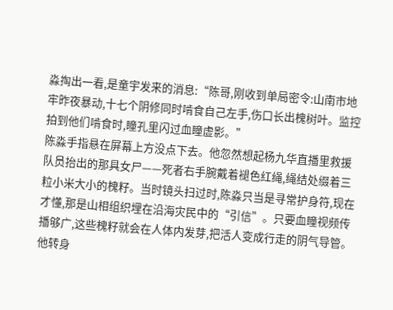淼掏出一看,是童宇发来的消息:“陈哥,刚收到单局密令:山南市地牢昨夜暴动,十七个阴修同时啃食自己左手,伤口长出槐树叶。监控拍到他们啃食时,瞳孔里闪过血瞳虚影。”
陈淼手指悬在屏幕上方没点下去。他忽然想起杨九华直播里救援队员抬出的那具女尸——死者右手腕戴着褪色红绳,绳结处缀着三粒小米大小的槐籽。当时镜头扫过时,陈淼只当是寻常护身符,现在才懂,那是山相组织埋在沿海灾民中的“引信”。只要血瞳视频传播够广,这些槐籽就会在人体内发芽,把活人变成行走的阴气导管。
他转身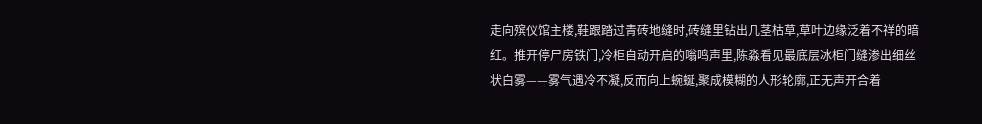走向殡仪馆主楼,鞋跟踏过青砖地缝时,砖缝里钻出几茎枯草,草叶边缘泛着不祥的暗红。推开停尸房铁门,冷柜自动开启的嗡鸣声里,陈淼看见最底层冰柜门缝渗出细丝状白雾——雾气遇冷不凝,反而向上蜿蜒,聚成模糊的人形轮廓,正无声开合着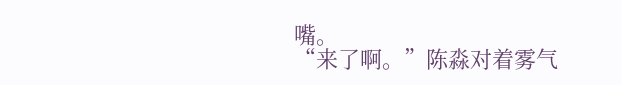嘴。
“来了啊。”陈淼对着雾气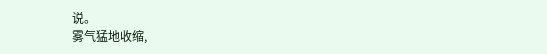说。
雾气猛地收缩,